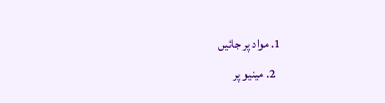1. مواد پر جائیں
  2. مینیو پر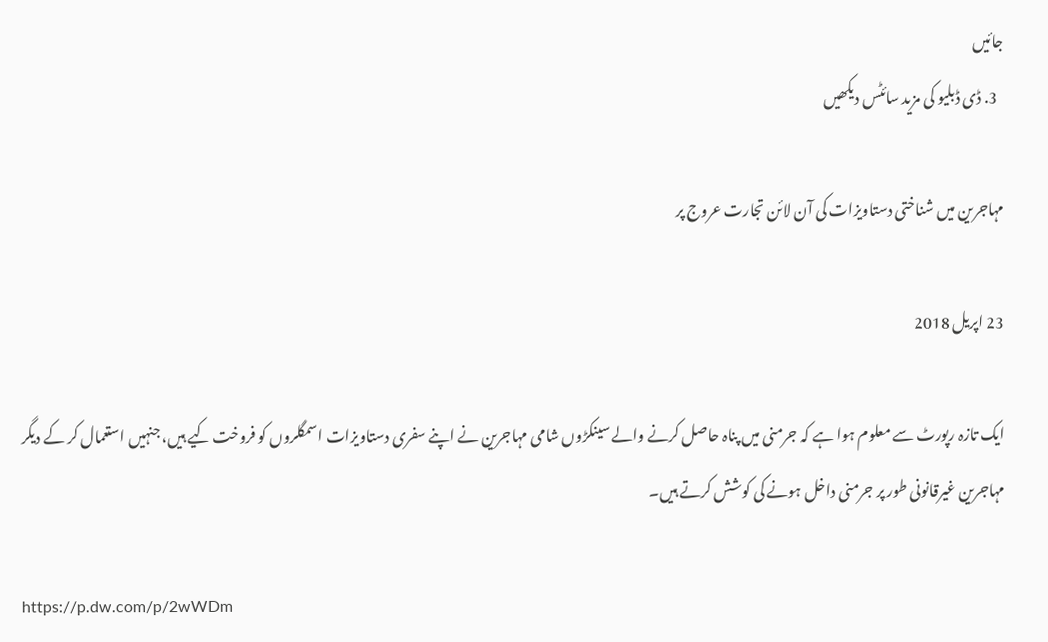جائیں
  3. ڈی ڈبلیو کی مزید سائٹس دیکھیں

مہاجرین میں شناختی دستاويزات کی آن لائن تجارت عروج پر

23 اپریل 2018

ایک تازہ رپورٹ سے معلوم ہوا ہے کہ جرمنی میں پناہ حاصل کرنے والے سینکڑوں شامی مہاجرین نے اپنے سفری دستاویزات اسمگلروں کو فروخت کیے ہیں، جنہیں استعمال کر کے دیگر مہاجرین غیرقانونی طور پر جرمنی داخل ہونے کی کوشش کرتے ہیں۔

https://p.dw.com/p/2wWDm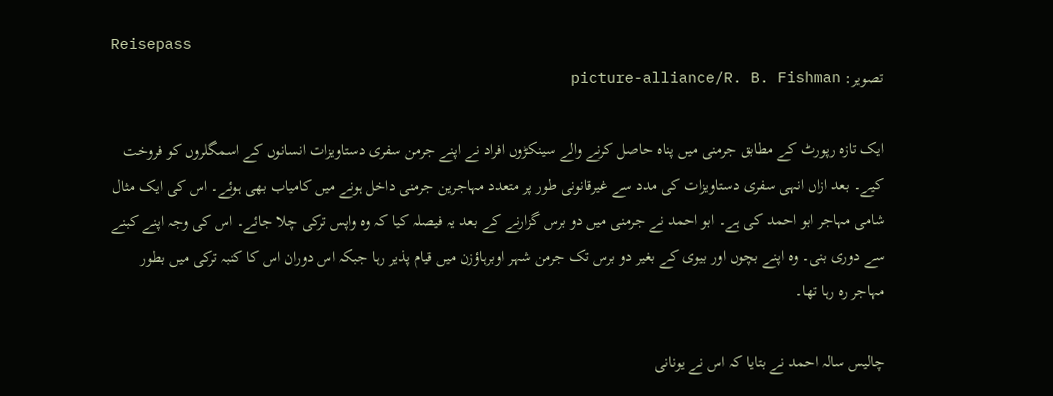Reisepass
تصویر: picture-alliance/R. B. Fishman

ایک تازہ رپورٹ کے مطابق جرمنی میں پناہ حاصل کرنے والے سینکڑوں افراد نے اپنے جرمن سفری دستاویزات انسانوں کے اسمگلروں کو فروخت کیے۔ بعد ازاں انہی سفری دستاویزات کی مدد سے غیرقانونی طور پر متعدد مہاجرین جرمنی داخل ہونے میں کامیاب بھی ہوئے۔ اس کی ایک مثال شامی مہاجر ابو احمد کی ہے۔ ابو احمد نے جرمنی میں دو برس گزارنے کے بعد يہ فیصلہ کیا کہ وہ واپس ترکی چلا جائے۔ اس کی وجہ اپنے کبنے سے دوری بنی۔ وہ اپنے بچوں اور بیوی کے بغیر دو برس تک جرمن شہر اوبرہاؤزن میں قیام پذیر رہا جبکہ اس دوران اس کا کنبہ ترکی میں بطور مہاجر رہ رہا تھا۔

چالیس سالہ احمد نے بتایا کہ اس نے یونانی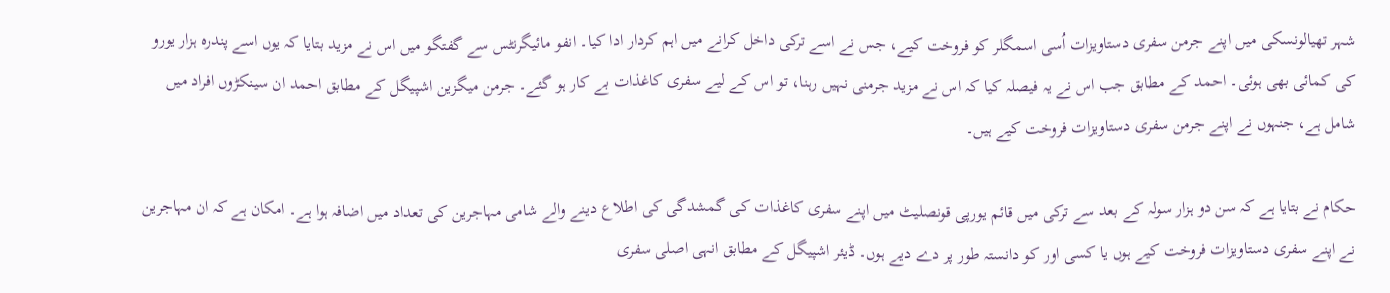شہر تھیالونسکی میں اپنے جرمن سفری دستاویزات اُسی اسمگلر کو فروخت کیے، جس نے اسے ترکی داخل کرانے میں اہم کردار ادا کیا۔ انفو مائیگرنٹس سے گفتگو میں اس نے مزید بتایا کہ یوں اسے پندرہ ہزار یورو کی کمائی بھی ہوئی۔ احمد کے مطابق جب اس نے يہ فیصلہ کیا کہ اس نے مزید جرمنی نہیں رہنا، تو اس کے لیے سفری کاغذات بے کار ہو گئے۔ جرمن میگزين اشپیگل کے مطابق احمد ان سینکڑوں افراد میں شامل ہے، جنہوں نے اپنے جرمن سفری دستاویزات فروخت کیے ہیں۔

حکام نے بتایا ہے کہ سن دو ہزار سولہ کے بعد سے ترکی میں قائم یورپی قونصلیٹ میں اپنے سفری کاغذات کی گمشدگی کی اطلاع دینے والے شامی مہاجرین کی تعداد میں اضافہ ہوا ہے۔ امکان ہے کہ ان مہاجرین نے اپنے سفری دستاویزات فروخت کیے ہوں یا کسی اور کو دانستہ طور پر دے دیے ہوں۔ ڈيئر اشپیگل کے مطابق انہی اصلی سفری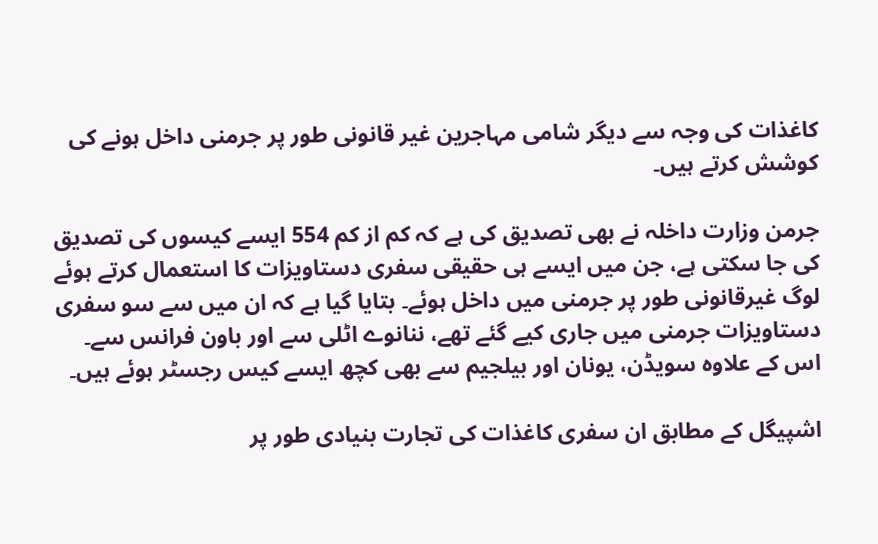کاغذات کی وجہ سے دیگر شامی مہاجرین غیر قانونی طور پر جرمنی داخل ہونے کی کوشش کرتے ہیں۔

جرمن وزارت داخلہ نے بھی تصدیق کی ہے کہ کم از کم 554 ایسے کیسوں کی تصدیق کی جا سکتی ہے، جن میں ایسے ہی حقیقی سفری دستاویزات کا استعمال کرتے ہوئے لوگ غیرقانونی طور پر جرمنی میں داخل ہوئے۔ بتایا گیا ہے کہ ان میں سے سو سفری دستاویزات جرمنی میں جاری کیے گئے تھے، ننانوے اٹلی سے اور باون فرانس سے۔ اس کے علاوہ سویڈن، یونان اور بیلجیم سے بھی کچھ ایسے کیس رجسٹر ہوئے ہیں۔

اشپیگل کے مطابق ان سفری کاغذات کی تجارت بنیادی طور پر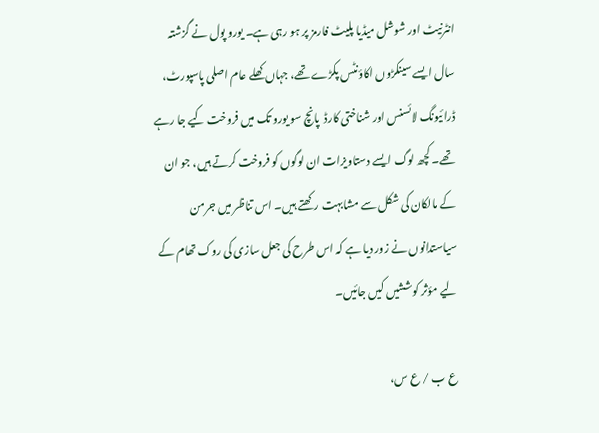انٹرنیٹ اور شوشل میڈیا پلیٹ فارمز پر ہو رہی ہے۔ یورو پول نے گزشتہ سال ایسے سینکڑوں اکاؤنٹس پکڑے تھے، جہاں کھلے عام اصلی پاسپورٹ، ڈرائیونگ لائسنس اور شناختی کارڈ  پانچ سو یورو تک میں فروخت کیے جا رہے تھے۔ کچھ لوگ ایسے دستاویزات ان لوگوں کو فروخت کرتے ہیں، جو ان کے مالکان کی شکل سے مشابہت رکھتے ہیں۔ اس تناظر میں جرمن سیاستدانوں نے زور دیا ہے کہ اس طرح کی جعل سازی کی روک تھام کے لیے مؤثر کوششیں کیں جائيں۔

ع ب / ع س،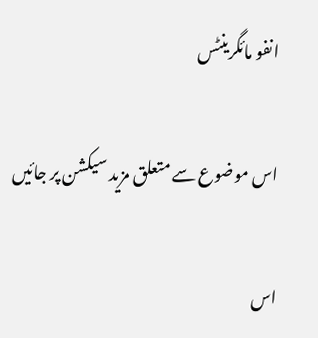انفو مائگرينٹس

اس موضوع سے متعلق مزید سیکشن پر جائیں

اس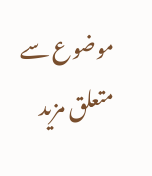موضوع سے متعلق مزید